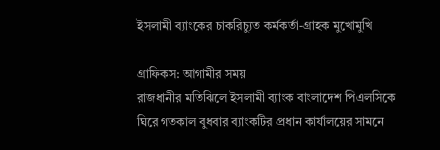ইসলামী ব্যাংকের চাকরিচ্যুত কর্মকর্তা-গ্রাহক মুখোমুখি

গ্রাফিকস: আগামীর সময়
রাজধানীর মতিঝিলে ইসলামী ব্যাংক বাংলাদেশ পিএলসিকে ঘিরে গতকাল বুধবার ব্যাংকটির প্রধান কার্যালয়ের সামনে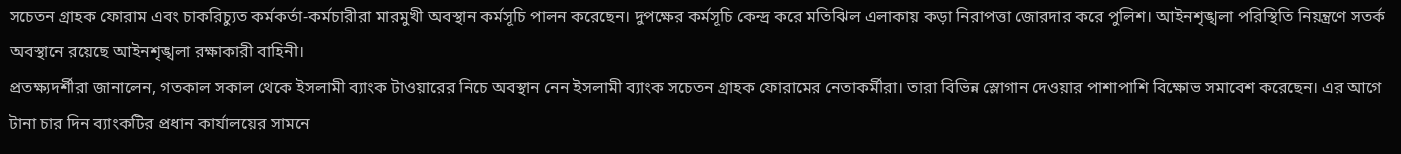সচেতন গ্রাহক ফোরাম এবং চাকরিচ্যুত কর্মকর্তা-কর্মচারীরা মারমুখী অবস্থান কর্মসূচি পালন করেছেন। দুপক্ষের কর্মসূচি কেন্দ্র করে মতিঝিল এলাকায় কড়া নিরাপত্তা জোরদার করে পুলিশ। আইনশৃঙ্খলা পরিস্থিতি নিয়ন্ত্রণে সতর্ক অবস্থানে রয়েছে আইনশৃঙ্খলা রক্ষাকারী বাহিনী।
প্রতক্ষ্যদর্শীরা জানালেন, গতকাল সকাল থেকে ইসলামী ব্যাংক টাওয়ারের নিচে অবস্থান নেন ইসলামী ব্যাংক সচেতন গ্রাহক ফোরামের নেতাকর্মীরা। তারা বিভিন্ন স্লোগান দেওয়ার পাশাপাশি বিক্ষোভ সমাবেশ করেছেন। এর আগে টানা চার দিন ব্যাংকটির প্রধান কার্যালয়ের সামনে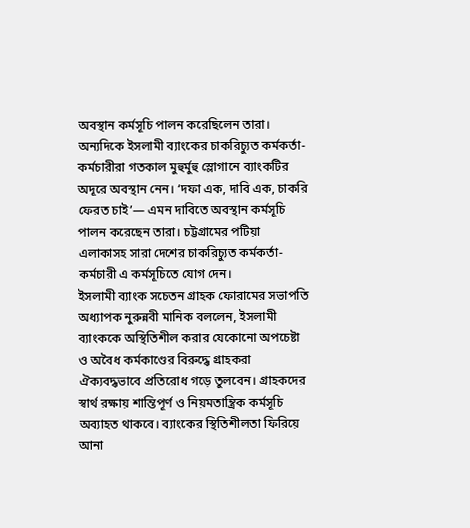অবস্থান কর্মসূচি পালন করেছিলেন তারা।
অন্যদিকে ইসলামী ব্যাংকের চাকরিচ্যুত কর্মকর্তা-কর্মচারীরা গতকাল মুহুর্মুহু স্লোগানে ব্যাংকটির অদূরে অবস্থান নেন। ‘দফা এক, দাবি এক, চাকরি ফেরত চাই’— এমন দাবিতে অবস্থান কর্মসূচি পালন করেছেন তারা। চট্টগ্রামের পটিয়া এলাকাসহ সারা দেশের চাকরিচ্যুত কর্মকর্তা-কর্মচারী এ কর্মসূচিতে যোগ দেন।
ইসলামী ব্যাংক সচেতন গ্রাহক ফোরামের সভাপতি অধ্যাপক নুরুন্নবী মানিক বললেন, ইসলামী ব্যাংককে অস্থিতিশীল করার যেকোনো অপচেষ্টা ও অবৈধ কর্মকাণ্ডের বিরুদ্ধে গ্রাহকরা ঐক্যবদ্ধভাবে প্রতিরোধ গড়ে তুলবেন। গ্রাহকদের স্বার্থ রক্ষায় শান্তিপূর্ণ ও নিয়মতান্ত্রিক কর্মসূচি অব্যাহত থাকবে। ব্যাংকের স্থিতিশীলতা ফিরিয়ে আনা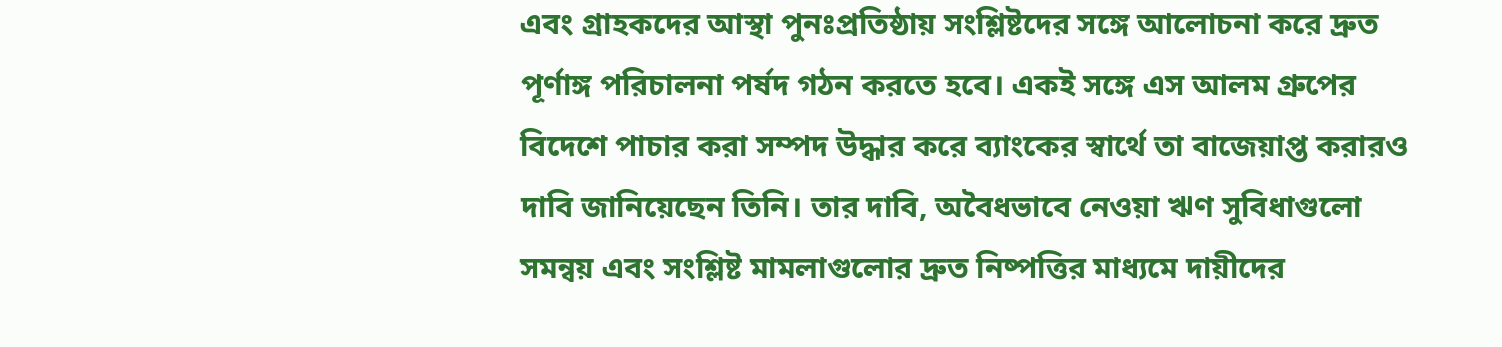এবং গ্রাহকদের আস্থা পুনঃপ্রতিষ্ঠায় সংশ্লিষ্টদের সঙ্গে আলোচনা করে দ্রুত পূর্ণাঙ্গ পরিচালনা পর্ষদ গঠন করতে হবে। একই সঙ্গে এস আলম গ্রুপের বিদেশে পাচার করা সম্পদ উদ্ধার করে ব্যাংকের স্বার্থে তা বাজেয়াপ্ত করারও দাবি জানিয়েছেন তিনি। তার দাবি, অবৈধভাবে নেওয়া ঋণ সুবিধাগুলো সমন্বয় এবং সংশ্লিষ্ট মামলাগুলোর দ্রুত নিষ্পত্তির মাধ্যমে দায়ীদের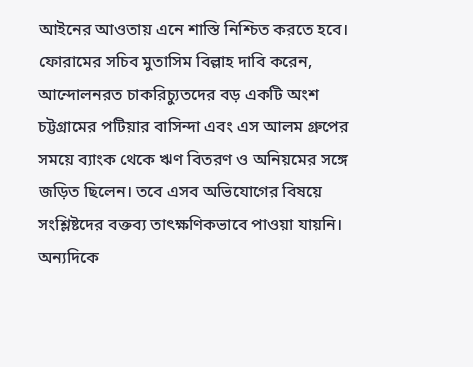আইনের আওতায় এনে শাস্তি নিশ্চিত করতে হবে।
ফোরামের সচিব মুতাসিম বিল্লাহ দাবি করেন, আন্দোলনরত চাকরিচ্যুতদের বড় একটি অংশ চট্টগ্রামের পটিয়ার বাসিন্দা এবং এস আলম গ্রুপের সময়ে ব্যাংক থেকে ঋণ বিতরণ ও অনিয়মের সঙ্গে জড়িত ছিলেন। তবে এসব অভিযোগের বিষয়ে সংশ্লিষ্টদের বক্তব্য তাৎক্ষণিকভাবে পাওয়া যায়নি।
অন্যদিকে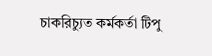চাকরিচ্যুত কর্মকর্তা টিপু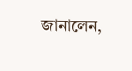জানালেন,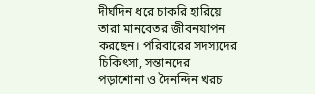দীর্ঘদিন ধরে চাকরি হারিয়ে তারা মানবেতর জীবনযাপন করছেন। পরিবারের সদস্যদের চিকিৎসা, সন্তানদের পড়াশোনা ও দৈনন্দিন খরচ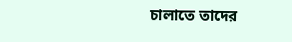চালাতে তাদের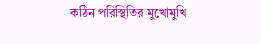কঠিন পরিস্থিতির মুখোমুখি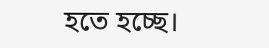হতে হচ্ছে।